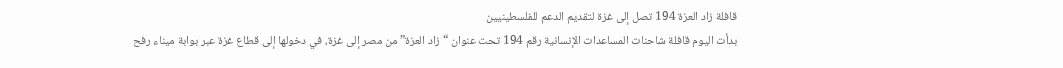قافلة زاد العزة 194 تصل إلى غزة لتقديم الدعم للفلسطينيين
بدأت اليوم قافلة شاحنات المساعدات الإنسانية رقم 194 تحت عنوان “زاد العزة” من مصر إلى غزة، في دخولها إلى قطاع غزة عبر بوابة ميناء رفح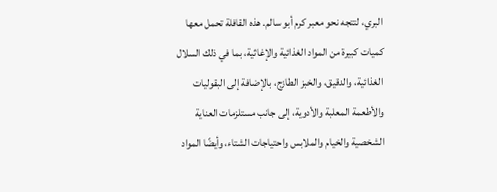البري، لتتجه نحو معبر كرم أبو سالم. هذه القافلة تحمل معها كميات كبيرة من المواد الغذائية والإغاثية، بما في ذلك السلال الغذائية، والدقيق، والخبز الطازج، بالإضافة إلى البقوليات والأطعمة المعلبة والأدوية، إلى جانب مستلزمات العناية الشخصية والخيام والملابس واحتياجات الشتاء، وأيضًا المواد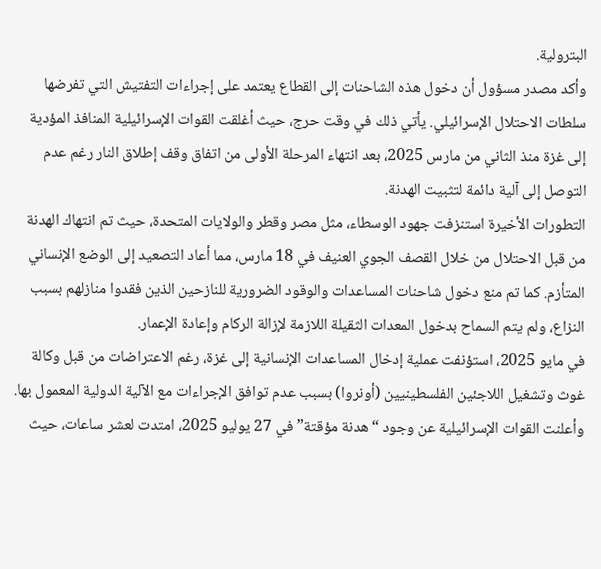البترولية.
وأكد مصدر مسؤول أن دخول هذه الشاحنات إلى القطاع يعتمد على إجراءات التفتيش التي تفرضها سلطات الاحتلال الإسرائيلي. يأتي ذلك في وقت حرج، حيث أغلقت القوات الإسرائيلية المنافذ المؤدية إلى غزة منذ الثاني من مارس 2025، بعد انتهاء المرحلة الأولى من اتفاق وقف إطلاق النار رغم عدم التوصل إلى آلية دائمة لتثبيت الهدنة.
التطورات الأخيرة استنزفت جهود الوسطاء، مثل مصر وقطر والولايات المتحدة، حيث تم انتهاك الهدنة من قبل الاحتلال من خلال القصف الجوي العنيف في 18 مارس، مما أعاد التصعيد إلى الوضع الإنساني المتأزم. كما تم منع دخول شاحنات المساعدات والوقود الضرورية للنازحين الذين فقدوا منازلهم بسبب النزاع، ولم يتم السماح بدخول المعدات الثقيلة اللازمة لإزالة الركام وإعادة الإعمار.
في مايو 2025، استؤنفت عملية إدخال المساعدات الإنسانية إلى غزة، رغم الاعتراضات من قبل وكالة غوث وتشغيل اللاجئين الفلسطينيين (أونروا) بسبب عدم توافق الإجراءات مع الآلية الدولية المعمول بها. وأعلنت القوات الإسرائيلية عن وجود “هدنة مؤقتة” في 27 يوليو 2025، امتدت لعشر ساعات، حيث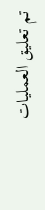تم تعليق العمليات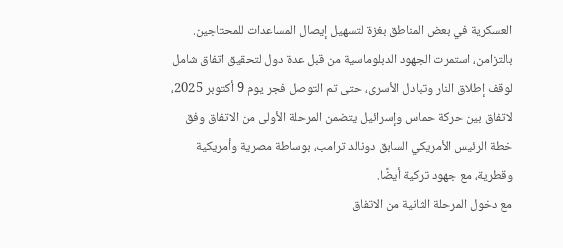العسكرية في بعض المناطق بغزة لتسهيل إيصال المساعدات للمحتاجين.
بالتزامن، استمرت الجهود الدبلوماسية من قبل عدة دول لتحقيق اتفاق شامل لوقف إطلاق النار وتبادل الأسرى، حتى تم التوصل فجر يوم 9 أكتوبر 2025، لاتفاق بين حركة حماس وإسرائيل يتضمن المرحلة الأولى من الاتفاق وفق خطة الرئيس الأمريكي السابق دونالد ترامب، بوساطة مصرية وأمريكية وقطرية، مع جهود تركية أيضًا.
مع دخول المرحلة الثانية من الاتفاق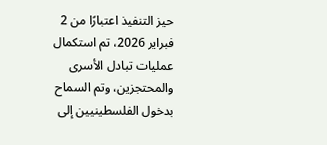حيز التنفيذ اعتبارًا من 2 فبراير 2026، تم استكمال عمليات تبادل الأسرى والمحتجزين، وتم السماح بدخول الفلسطينيين إلى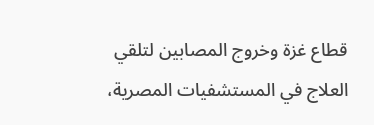قطاع غزة وخروج المصابين لتلقي العلاج في المستشفيات المصرية،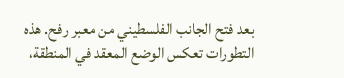بعد فتح الجانب الفلسطيني من معبر رفح. هذه التطورات تعكس الوضع المعقد في المنطقة،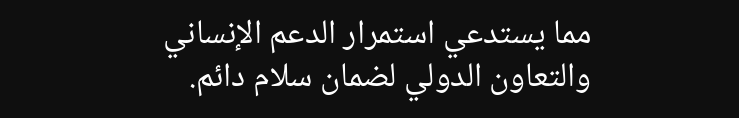مما يستدعي استمرار الدعم الإنساني والتعاون الدولي لضمان سلام دائم.